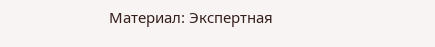Материал: Экспертная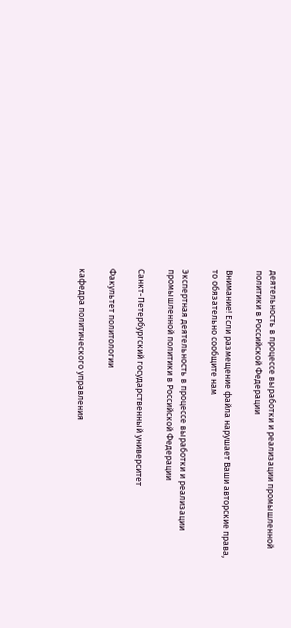деятельность в процессе выработки и реализации промышленной политики в Российской Федерации

Внимание! Если размещение файла нарушает Ваши авторские права, то обязательно сообщите нам

Экспертная деятельность в процессе выработки и реализации промышленной политики в Российской Федерации

Санкт-Петербургский государственный университет

Факультет политологии

кафедра политического управления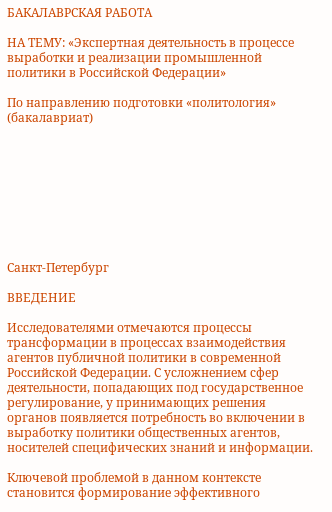БАКАЛАВРСКАЯ РАБОТА

НА ТЕМУ: «Экспертная деятельность в процессе выработки и реализации промышленной политики в Российской Федерации»

По направлению подготовки «политология» (бакалавриат)









Санкт-Петербург

ВВЕДЕНИЕ

Исследователями отмечаются процессы трансформации в процессах взаимодействия агентов публичной политики в современной Российской Федерации. С усложнением сфер деятельности, попадающих под государственное регулирование, у принимающих решения органов появляется потребность во включении в выработку политики общественных агентов, носителей специфических знаний и информации.

Ключевой проблемой в данном контексте становится формирование эффективного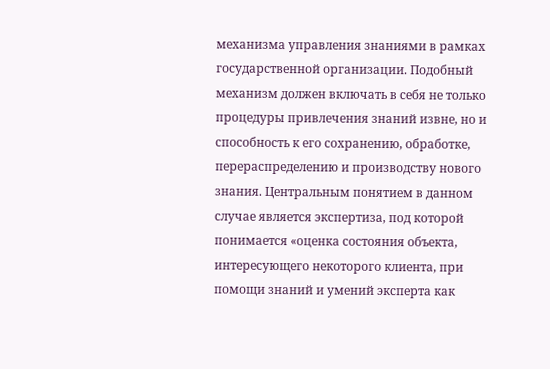механизма управления знаниями в рамках государственной организации. Подобный механизм должен включать в себя не только процедуры привлечения знаний извне, но и способность к его сохранению, обработке, перераспределению и производству нового знания. Центральным понятием в данном случае является экспертиза, под которой понимается «оценка состояния объекта, интересующего некоторого клиента, при помощи знаний и умений эксперта как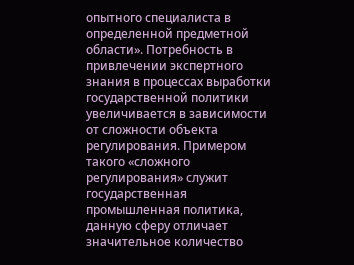опытного специалиста в определенной предметной области». Потребность в привлечении экспертного знания в процессах выработки государственной политики увеличивается в зависимости от сложности объекта регулирования. Примером такого «сложного регулирования» служит государственная промышленная политика, данную сферу отличает значительное количество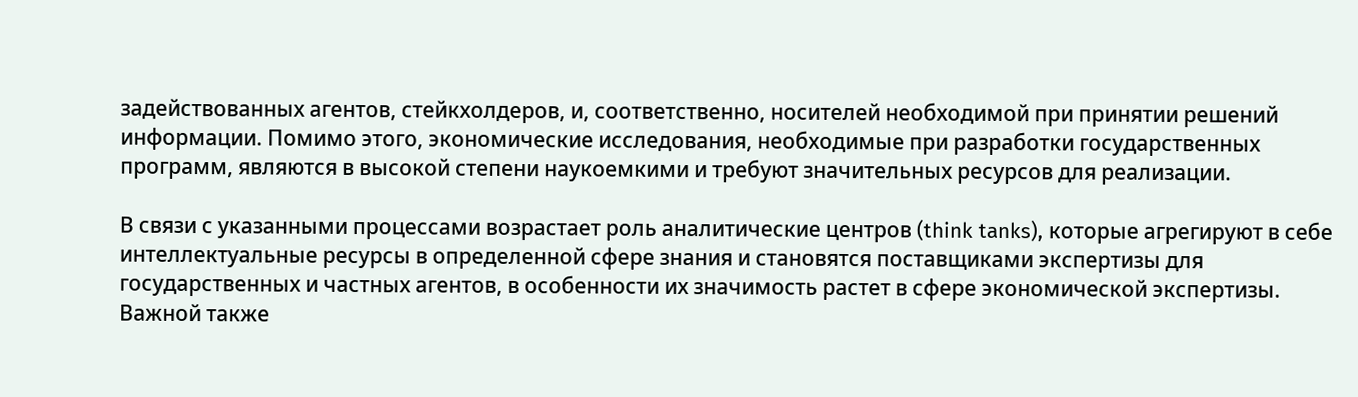задействованных агентов, стейкхолдеров, и, соответственно, носителей необходимой при принятии решений информации. Помимо этого, экономические исследования, необходимые при разработки государственных программ, являются в высокой степени наукоемкими и требуют значительных ресурсов для реализации.

В связи с указанными процессами возрастает роль аналитические центров (think tanks), которые агрегируют в себе интеллектуальные ресурсы в определенной сфере знания и становятся поставщиками экспертизы для государственных и частных агентов, в особенности их значимость растет в сфере экономической экспертизы. Важной также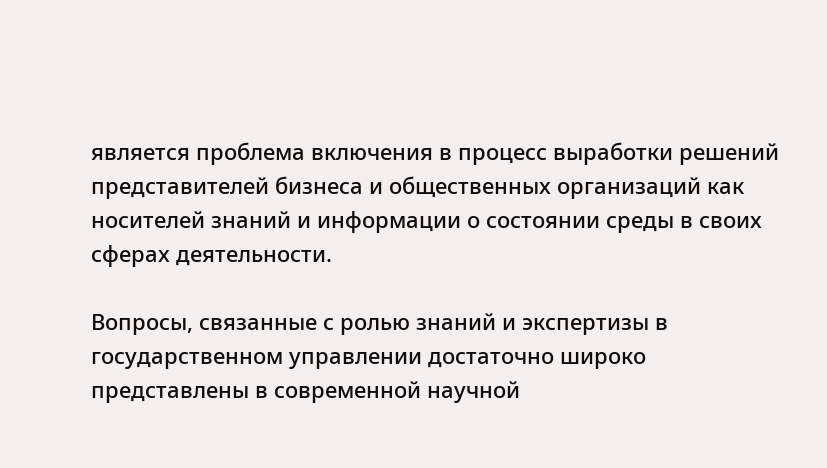является проблема включения в процесс выработки решений представителей бизнеса и общественных организаций как носителей знаний и информации о состоянии среды в своих сферах деятельности.

Вопросы, связанные с ролью знаний и экспертизы в государственном управлении достаточно широко представлены в современной научной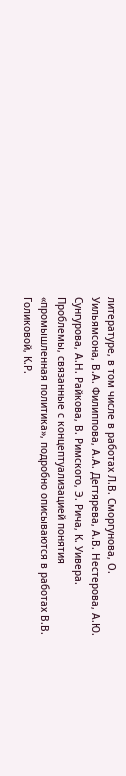литературе, в том числе в работах Л.В. Сморгунова, О. Уильямсона, В.А. Филиппова, А.А. Дегтярева, А.В. Нестерова, А.Ю. Сунгурова, А.Н. Райкова, В. Римского, Э. Рича, К. Уивера. Проблемы, связанные с концептуализацией понятия «промышленная политика», подробно описываются в работах В.В. Голиковой, К.Р.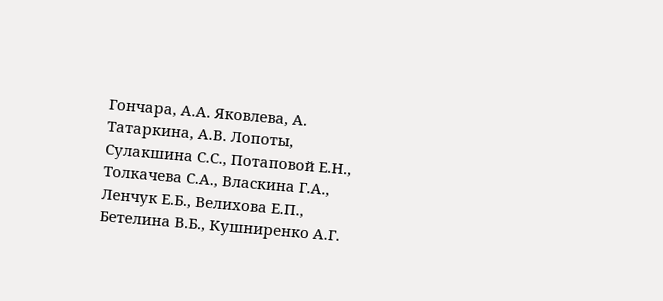Гончара, А.А. Яковлева, А. Татаркина, А.В. Лопоты, Сулакшина С.С., Потаповой Е.Н., Толкачева С.А., Власкина Г.А., Ленчук Е.Б., Велихова Е.П., Бетелина В.Б., Кушниренко А.Г.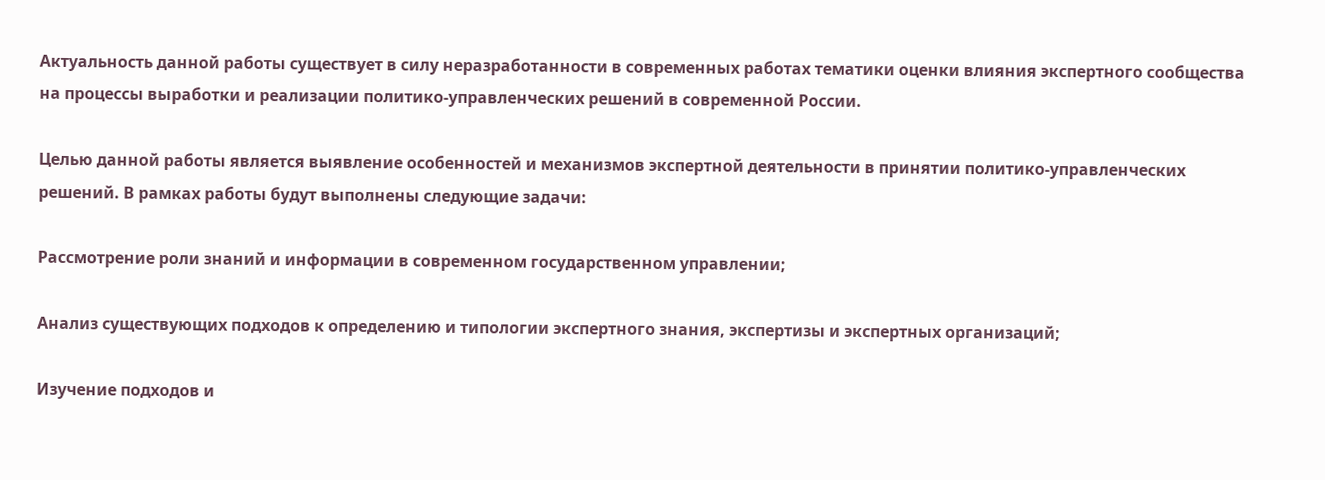Актуальность данной работы существует в силу неразработанности в современных работах тематики оценки влияния экспертного сообщества на процессы выработки и реализации политико-управленческих решений в современной России.

Целью данной работы является выявление особенностей и механизмов экспертной деятельности в принятии политико-управленческих решений. В рамках работы будут выполнены следующие задачи:

Рассмотрение роли знаний и информации в современном государственном управлении;

Анализ существующих подходов к определению и типологии экспертного знания, экспертизы и экспертных организаций;

Изучение подходов и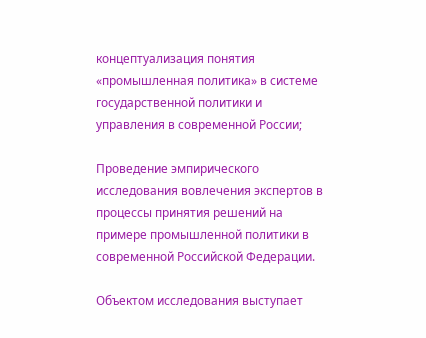концептуализация понятия «промышленная политика» в системе государственной политики и управления в современной России;

Проведение эмпирического исследования вовлечения экспертов в процессы принятия решений на примере промышленной политики в современной Российской Федерации.

Объектом исследования выступает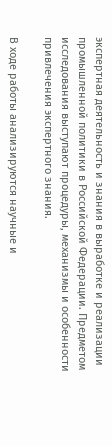экспертная деятельность и знания в выработке и реализации промышленной политики в Российской Федерации. Предметом исследования выступают процедуры, механизмы и особенности привлечения экспертного знания.

В ходе работы анализируются научные и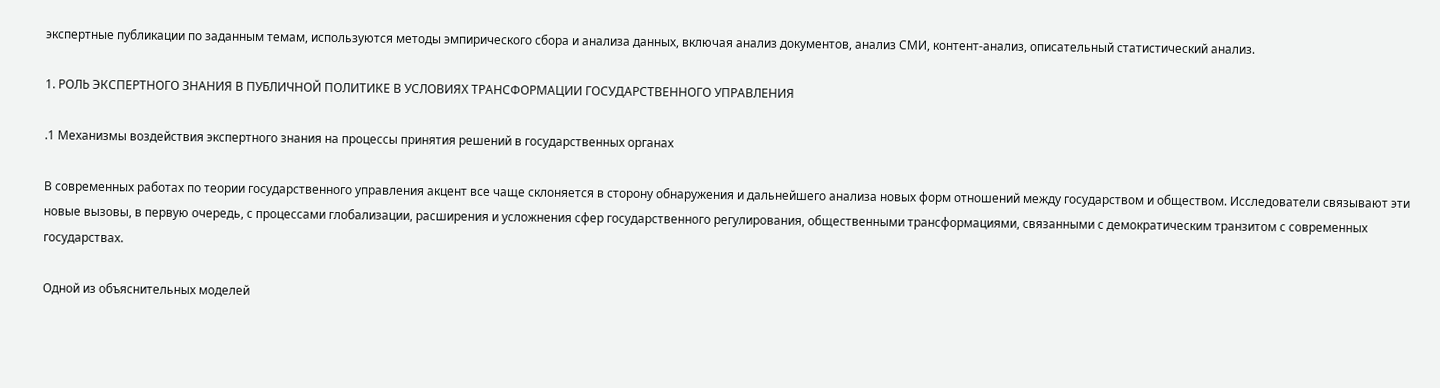экспертные публикации по заданным темам, используются методы эмпирического сбора и анализа данных, включая анализ документов, анализ СМИ, контент-анализ, описательный статистический анализ.

1. РОЛЬ ЭКСПЕРТНОГО ЗНАНИЯ В ПУБЛИЧНОЙ ПОЛИТИКЕ В УСЛОВИЯХ ТРАНСФОРМАЦИИ ГОСУДАРСТВЕННОГО УПРАВЛЕНИЯ

.1 Механизмы воздействия экспертного знания на процессы принятия решений в государственных органах

В современных работах по теории государственного управления акцент все чаще склоняется в сторону обнаружения и дальнейшего анализа новых форм отношений между государством и обществом. Исследователи связывают эти новые вызовы, в первую очередь, с процессами глобализации, расширения и усложнения сфер государственного регулирования, общественными трансформациями, связанными с демократическим транзитом с современных государствах.

Одной из объяснительных моделей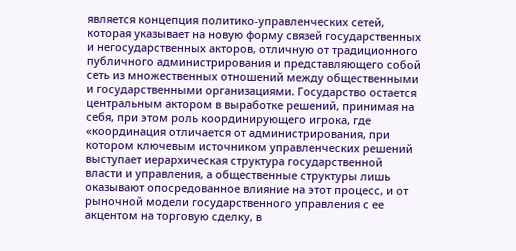является концепция политико-управленческих сетей, которая указывает на новую форму связей государственных и негосударственных акторов, отличную от традиционного публичного администрирования и представляющего собой сеть из множественных отношений между общественными и государственными организациями. Государство остается центральным актором в выработке решений, принимая на себя, при этом роль координирующего игрока, где «координация отличается от администрирования, при котором ключевым источником управленческих решений выступает иерархическая структура государственной власти и управления, а общественные структуры лишь оказывают опосредованное влияние на этот процесс, и от рыночной модели государственного управления с ее акцентом на торговую сделку, в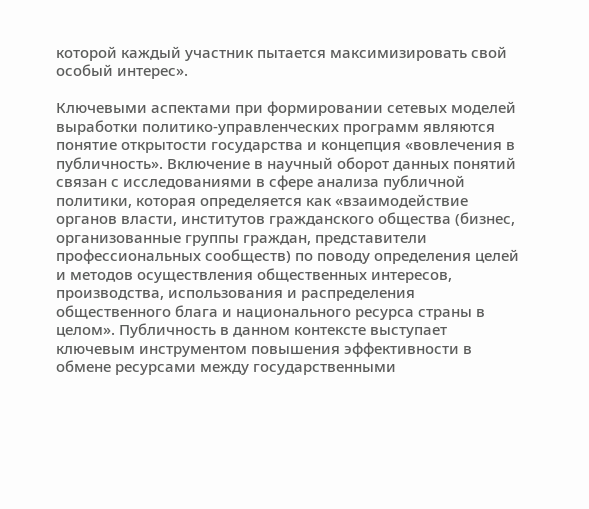которой каждый участник пытается максимизировать свой особый интерес».

Ключевыми аспектами при формировании сетевых моделей выработки политико-управленческих программ являются понятие открытости государства и концепция «вовлечения в публичность». Включение в научный оборот данных понятий связан с исследованиями в сфере анализа публичной политики, которая определяется как «взаимодействие органов власти, институтов гражданского общества (бизнес, организованные группы граждан, представители профессиональных сообществ) по поводу определения целей и методов осуществления общественных интересов, производства, использования и распределения общественного блага и национального ресурса страны в целом». Публичность в данном контексте выступает ключевым инструментом повышения эффективности в обмене ресурсами между государственными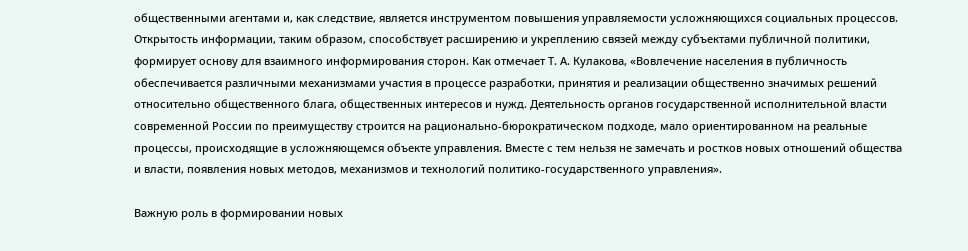общественными агентами и, как следствие, является инструментом повышения управляемости усложняющихся социальных процессов. Открытость информации, таким образом, способствует расширению и укреплению связей между субъектами публичной политики, формирует основу для взаимного информирования сторон. Как отмечает Т. А. Кулакова, «Вовлечение населения в публичность обеспечивается различными механизмами участия в процессе разработки, принятия и реализации общественно значимых решений относительно общественного блага, общественных интересов и нужд. Деятельность органов государственной исполнительной власти современной России по преимуществу строится на рационально-бюрократическом подходе, мало ориентированном на реальные процессы, происходящие в усложняющемся объекте управления. Вместе с тем нельзя не замечать и ростков новых отношений общества и власти, появления новых методов, механизмов и технологий политико-государственного управления».

Важную роль в формировании новых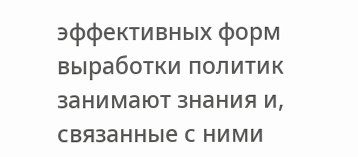эффективных форм выработки политик занимают знания и, связанные с ними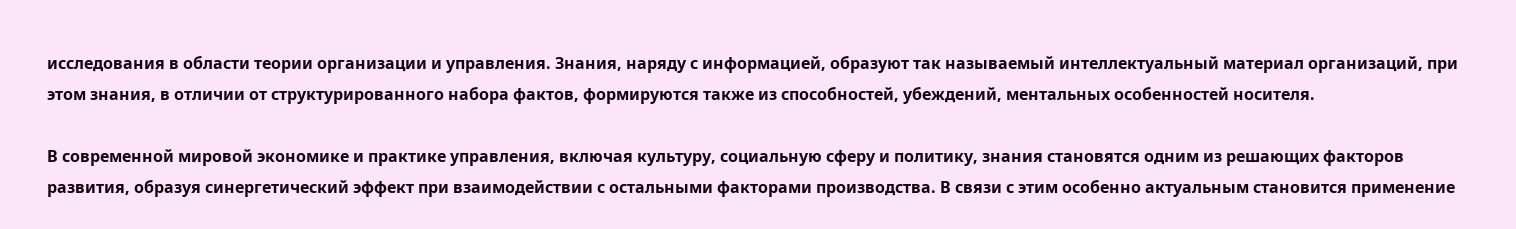исследования в области теории организации и управления. Знания, наряду с информацией, образуют так называемый интеллектуальный материал организаций, при этом знания, в отличии от структурированного набора фактов, формируются также из способностей, убеждений, ментальных особенностей носителя.

В современной мировой экономике и практике управления, включая культуру, социальную сферу и политику, знания становятся одним из решающих факторов развития, образуя синергетический эффект при взаимодействии с остальными факторами производства. В связи с этим особенно актуальным становится применение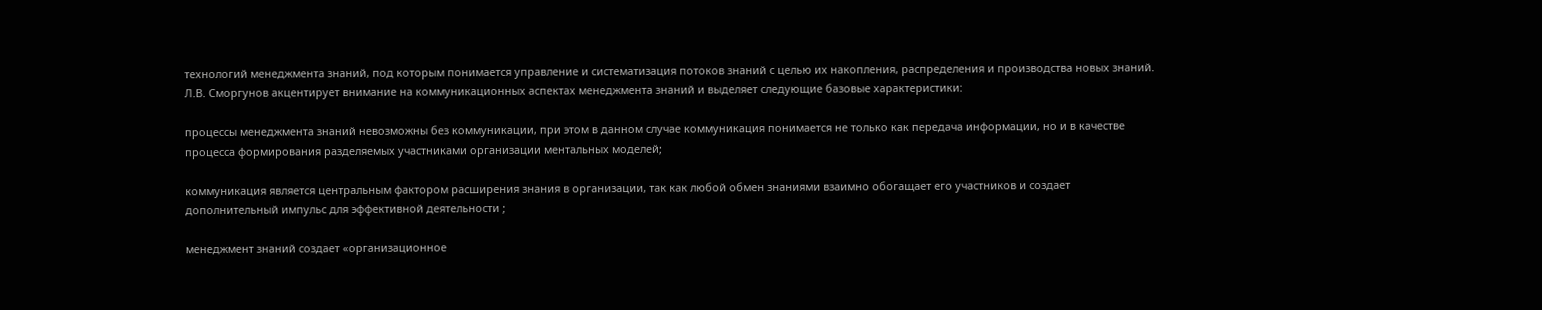технологий менеджмента знаний, под которым понимается управление и систематизация потоков знаний с целью их накопления, распределения и производства новых знаний. Л.В. Сморгунов акцентирует внимание на коммуникационных аспектах менеджмента знаний и выделяет следующие базовые характеристики:

процессы менеджмента знаний невозможны без коммуникации, при этом в данном случае коммуникация понимается не только как передача информации, но и в качестве процесса формирования разделяемых участниками организации ментальных моделей;

коммуникация является центральным фактором расширения знания в организации, так как любой обмен знаниями взаимно обогащает его участников и создает дополнительный импульс для эффективной деятельности ;

менеджмент знаний создает «организационное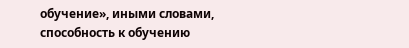обучение», иными словами, способность к обучению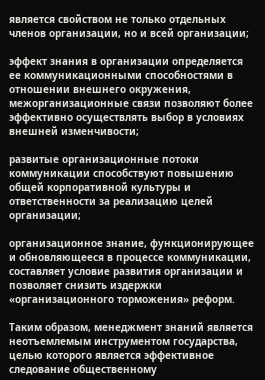является свойством не только отдельных членов организации, но и всей организации;

эффект знания в организации определяется ее коммуникационными способностями в отношении внешнего окружения, межорганизационные связи позволяют более эффективно осуществлять выбор в условиях внешней изменчивости;

развитые организационные потоки коммуникации способствуют повышению общей корпоративной культуры и ответственности за реализацию целей организации;

организационное знание, функционирующее и обновляющееся в процессе коммуникации, составляет условие развития организации и позволяет снизить издержки «организационного торможения» реформ.

Таким образом, менеджмент знаний является неотъемлемым инструментом государства, целью которого является эффективное следование общественному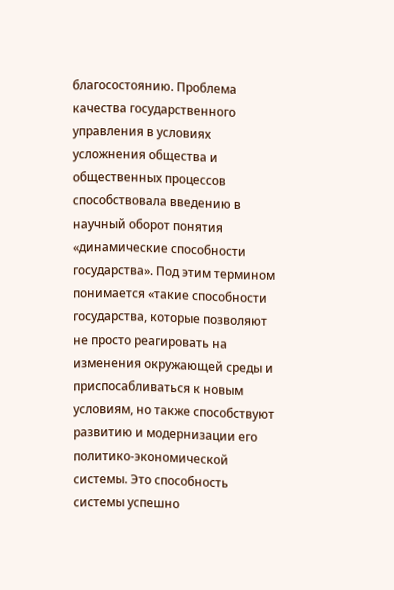благосостоянию. Проблема качества государственного управления в условиях усложнения общества и общественных процессов способствовала введению в научный оборот понятия «динамические способности государства». Под этим термином понимается «такие способности государства, которые позволяют не просто реагировать на изменения окружающей среды и приспосабливаться к новым условиям, но также способствуют развитию и модернизации его политико-экономической системы. Это способность системы успешно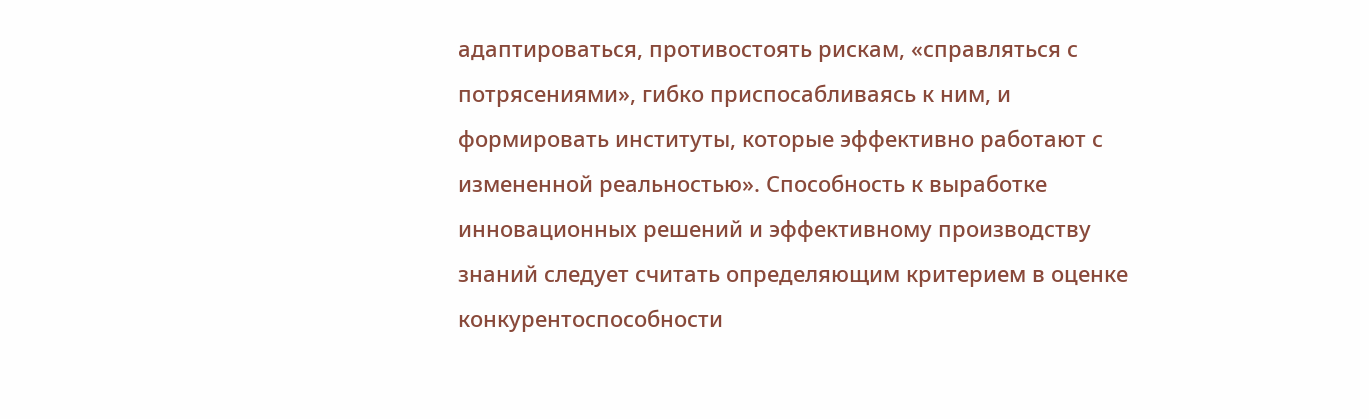адаптироваться, противостоять рискам, «справляться с потрясениями», гибко приспосабливаясь к ним, и формировать институты, которые эффективно работают с измененной реальностью». Способность к выработке инновационных решений и эффективному производству знаний следует считать определяющим критерием в оценке конкурентоспособности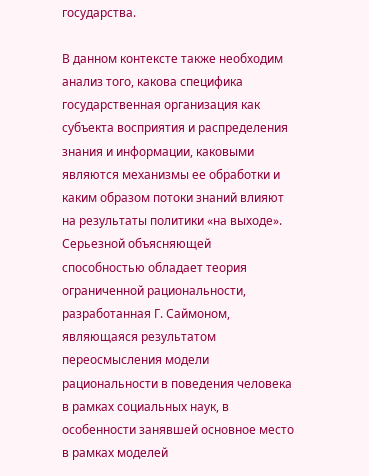государства.

В данном контексте также необходим анализ того, какова специфика государственная организация как субъекта восприятия и распределения знания и информации, каковыми являются механизмы ее обработки и каким образом потоки знаний влияют на результаты политики «на выходе». Серьезной объясняющей способностью обладает теория ограниченной рациональности, разработанная Г. Саймоном, являющаяся результатом переосмысления модели рациональности в поведения человека в рамках социальных наук, в особенности занявшей основное место в рамках моделей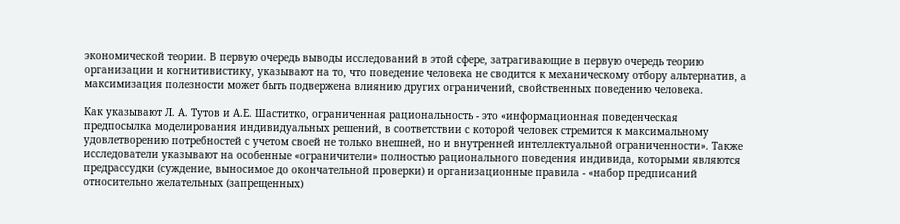экономической теории. В первую очередь выводы исследований в этой сфере, затрагивающие в первую очередь теорию организации и когнитивистику, указывают на то, что поведение человека не сводится к механическому отбору альтернатив, а максимизация полезности может быть подвержена влиянию других ограничений, свойственных поведению человека.

Как указывают Л. А. Тутов и А.Е. Шаститко, ограниченная рациональность - это «информационная поведенческая предпосылка моделирования индивидуальных решений, в соответствии с которой человек стремится к максимальному удовлетворению потребностей с учетом своей не только внешней, но и внутренней интеллектуальной ограниченности». Также исследователи указывают на особенные «ограничители» полностью рационального поведения индивида, которыми являются предрассудки (суждение, выносимое до окончательной проверки) и организационные правила - «набор предписаний относительно желательных (запрещенных)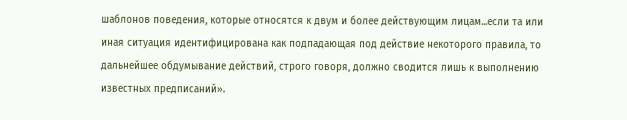шаблонов поведения, которые относятся к двум и более действующим лицам...если та или иная ситуация идентифицирована как подпадающая под действие некоторого правила, то дальнейшее обдумывание действий, строго говоря, должно сводится лишь к выполнению известных предписаний».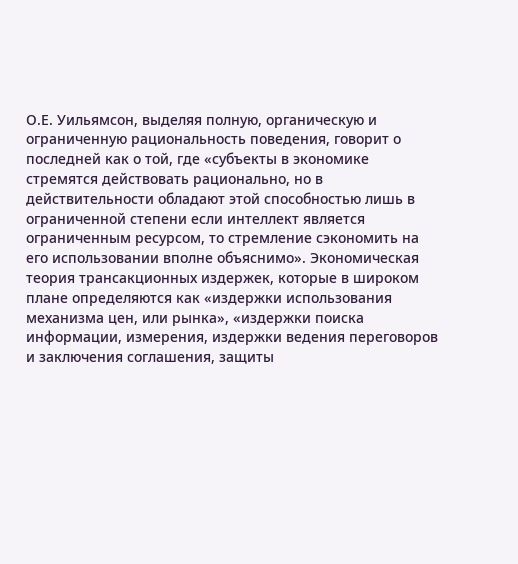О.Е. Уильямсон, выделяя полную, органическую и ограниченную рациональность поведения, говорит о последней как о той, где «субъекты в экономике стремятся действовать рационально, но в действительности обладают этой способностью лишь в ограниченной степени если интеллект является ограниченным ресурсом, то стремление сэкономить на его использовании вполне объяснимо». Экономическая теория трансакционных издержек, которые в широком плане определяются как «издержки использования механизма цен, или рынка», «издержки поиска информации, измерения, издержки ведения переговоров и заключения соглашения, защиты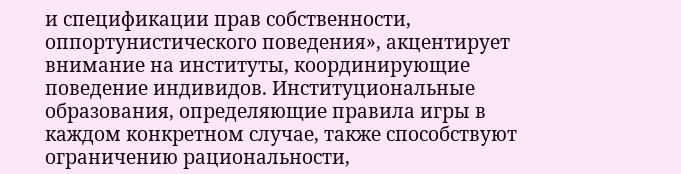и спецификации прав собственности, оппортунистического поведения», акцентирует внимание на институты, координирующие поведение индивидов. Институциональные образования, определяющие правила игры в каждом конкретном случае, также способствуют ограничению рациональности,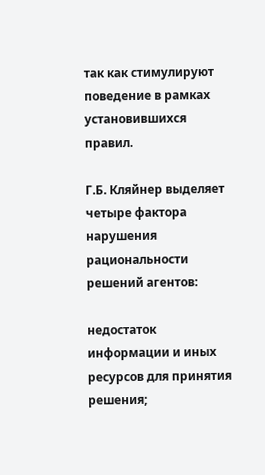так как стимулируют поведение в рамках установившихся правил.

Г.Б. Кляйнер выделяет четыре фактора нарушения рациональности решений агентов:

недостаток информации и иных ресурсов для принятия решения;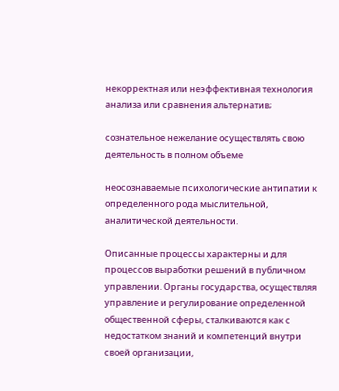некорректная или неэффективная технология анализа или сравнения альтернатив;

сознательное нежелание осуществлять свою деятельность в полном объеме

неосознаваемые психологические антипатии к определенного рода мыслительной, аналитической деятельности.

Описанные процессы характерны и для процессов выработки решений в публичном управлении. Органы государства, осуществляя управление и регулирование определенной общественной сферы, сталкиваются как с недостатком знаний и компетенций внутри своей организации,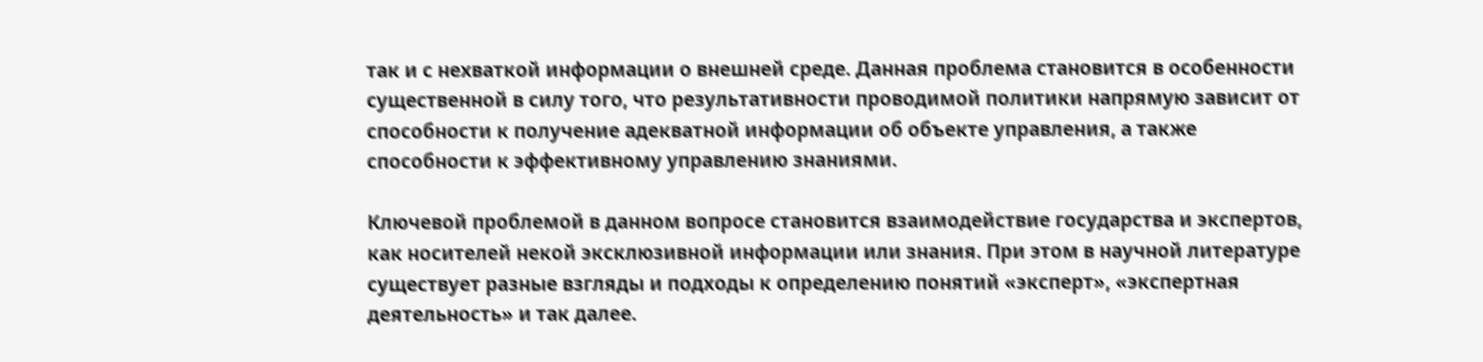так и с нехваткой информации о внешней среде. Данная проблема становится в особенности существенной в силу того, что результативности проводимой политики напрямую зависит от способности к получение адекватной информации об объекте управления, а также способности к эффективному управлению знаниями.

Ключевой проблемой в данном вопросе становится взаимодействие государства и экспертов, как носителей некой эксклюзивной информации или знания. При этом в научной литературе существует разные взгляды и подходы к определению понятий «эксперт», «экспертная деятельность» и так далее.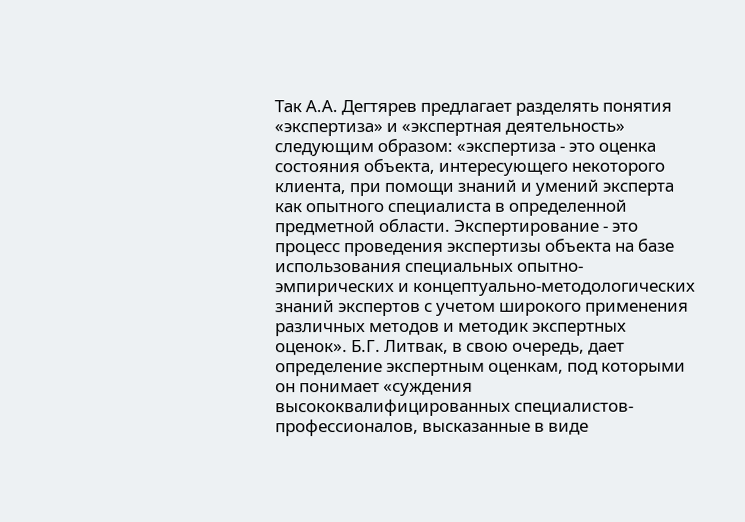Так А.А. Дегтярев предлагает разделять понятия «экспертиза» и «экспертная деятельность» следующим образом: «экспертиза - это оценка состояния объекта, интересующего некоторого клиента, при помощи знаний и умений эксперта как опытного специалиста в определенной предметной области. Экспертирование - это процесс проведения экспертизы объекта на базе использования специальных опытно-эмпирических и концептуально-методологических знаний экспертов с учетом широкого применения различных методов и методик экспертных оценок». Б.Г. Литвак, в свою очередь, дает определение экспертным оценкам, под которыми он понимает «суждения высококвалифицированных специалистов-профессионалов, высказанные в виде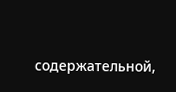содержательной,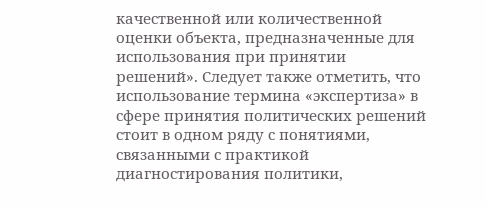качественной или количественной оценки объекта, предназначенные для использования при принятии решений». Следует также отметить, что использование термина «экспертиза» в сфере принятия политических решений стоит в одном ряду с понятиями, связанными с практикой диагностирования политики,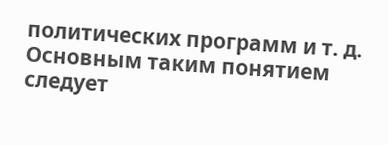политических программ и т. д. Основным таким понятием следует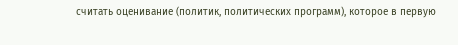считать оценивание (политик, политических программ), которое в первую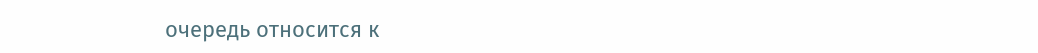очередь относится к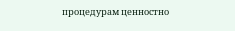процедурам ценностно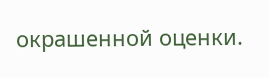окрашенной оценки.